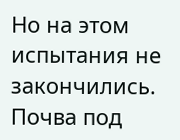Но на этом испытания не закончились. Почва под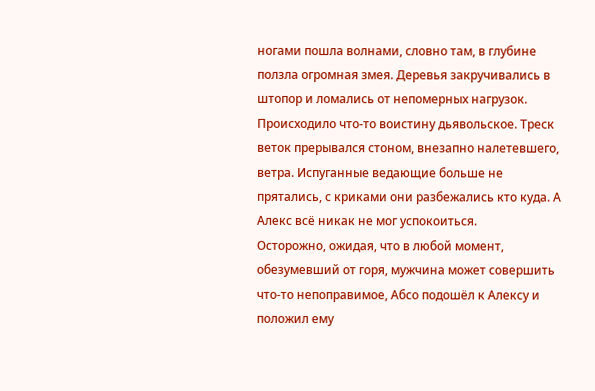ногами пошла волнами, словно там, в глубине ползла огромная змея. Деревья закручивались в штопор и ломались от непомерных нагрузок. Происходило что-то воистину дьявольское. Треск веток прерывался стоном, внезапно налетевшего, ветра. Испуганные ведающие больше не прятались, с криками они разбежались кто куда. А Алекс всё никак не мог успокоиться.
Осторожно, ожидая, что в любой момент, обезумевший от горя, мужчина может совершить что-то непоправимое, Абсо подошёл к Алексу и положил ему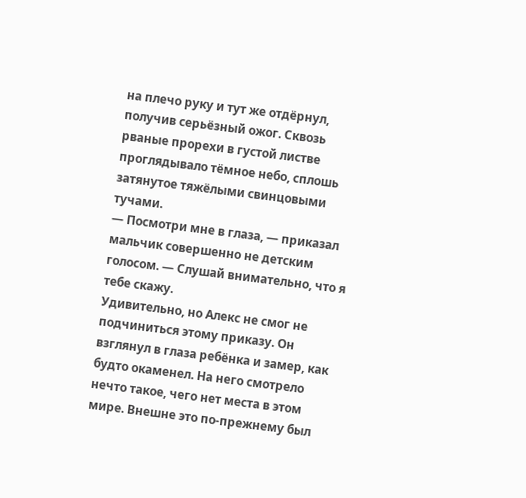на плечо руку и тут же отдёрнул, получив серьёзный ожог. Сквозь рваные прорехи в густой листве проглядывало тёмное небо, сплошь затянутое тяжёлыми свинцовыми тучами.
— Посмотри мне в глаза, — приказал мальчик совершенно не детским голосом. — Слушай внимательно, что я тебе скажу.
Удивительно, но Алекс не смог не подчиниться этому приказу. Он взглянул в глаза ребёнка и замер, как будто окаменел. На него смотрело нечто такое, чего нет места в этом мире. Внешне это по-прежнему был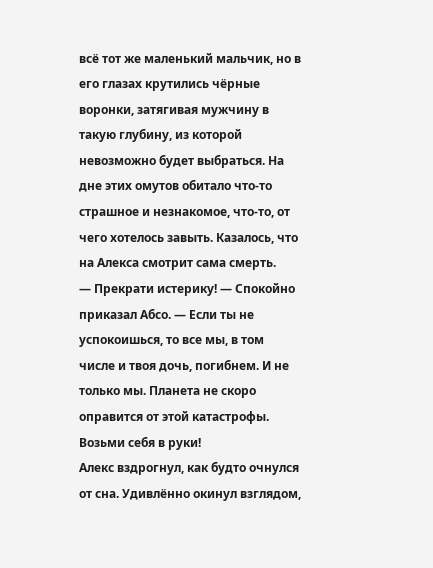всё тот же маленький мальчик, но в его глазах крутились чёрные воронки, затягивая мужчину в такую глубину, из которой невозможно будет выбраться. На дне этих омутов обитало что-то страшное и незнакомое, что-то, от чего хотелось завыть. Казалось, что на Алекса смотрит сама смерть.
— Прекрати истерику! — Спокойно приказал Абсо. — Если ты не успокоишься, то все мы, в том числе и твоя дочь, погибнем. И не только мы. Планета не скоро оправится от этой катастрофы. Возьми себя в руки!
Алекс вздрогнул, как будто очнулся от сна. Удивлённо окинул взглядом,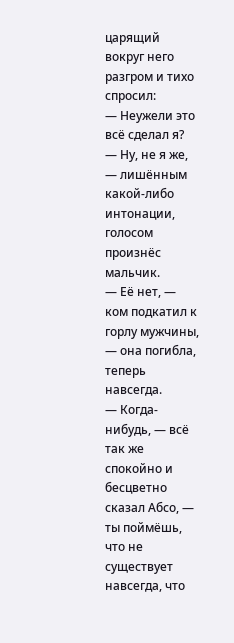царящий вокруг него разгром и тихо спросил:
— Неужели это всё сделал я?
— Ну, не я же, — лишённым какой-либо интонации, голосом произнёс мальчик.
— Её нет, — ком подкатил к горлу мужчины, — она погибла, теперь навсегда.
— Когда-нибудь, — всё так же спокойно и бесцветно сказал Абсо, — ты поймёшь, что не существует навсегда, что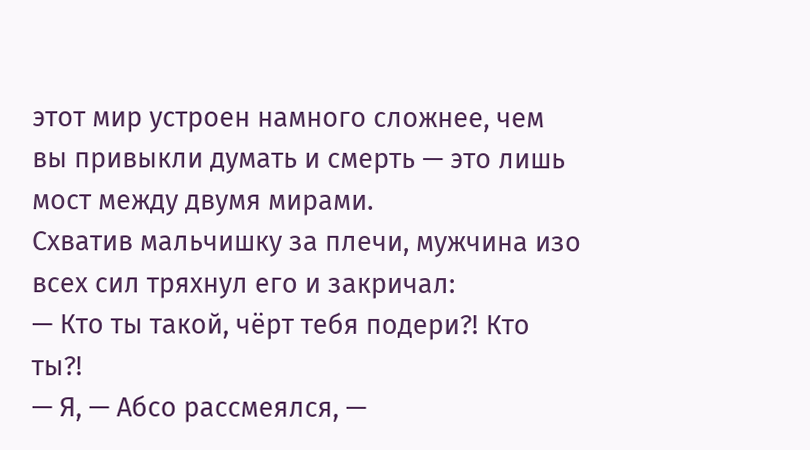этот мир устроен намного сложнее, чем вы привыкли думать и смерть — это лишь мост между двумя мирами.
Схватив мальчишку за плечи, мужчина изо всех сил тряхнул его и закричал:
— Кто ты такой, чёрт тебя подери?! Кто ты?!
— Я, — Абсо рассмеялся, —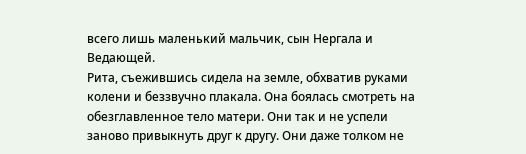всего лишь маленький мальчик, сын Нергала и Ведающей.
Рита, съежившись сидела на земле, обхватив руками колени и беззвучно плакала. Она боялась смотреть на обезглавленное тело матери. Они так и не успели заново привыкнуть друг к другу. Они даже толком не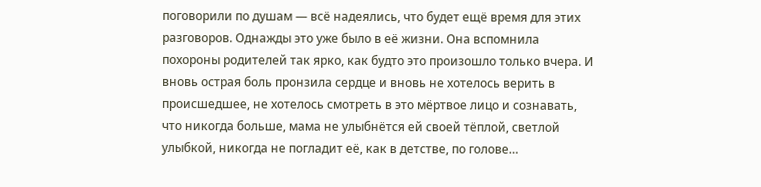поговорили по душам — всё надеялись, что будет ещё время для этих разговоров. Однажды это уже было в её жизни. Она вспомнила похороны родителей так ярко, как будто это произошло только вчера. И вновь острая боль пронзила сердце и вновь не хотелось верить в происшедшее, не хотелось смотреть в это мёртвое лицо и сознавать, что никогда больше, мама не улыбнётся ей своей тёплой, светлой улыбкой, никогда не погладит её, как в детстве, по голове…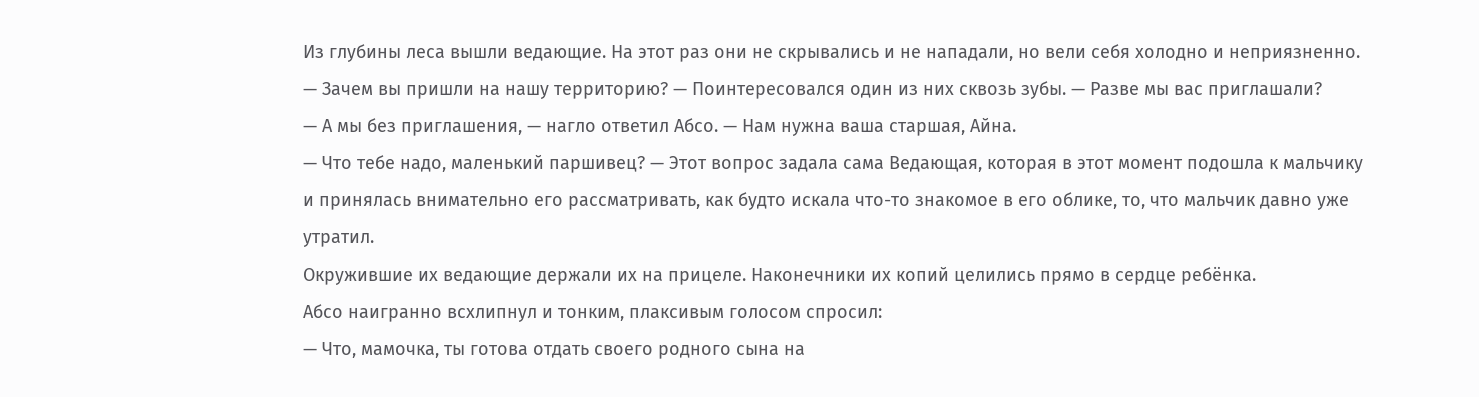Из глубины леса вышли ведающие. На этот раз они не скрывались и не нападали, но вели себя холодно и неприязненно.
— Зачем вы пришли на нашу территорию? — Поинтересовался один из них сквозь зубы. — Разве мы вас приглашали?
— А мы без приглашения, — нагло ответил Абсо. — Нам нужна ваша старшая, Айна.
— Что тебе надо, маленький паршивец? — Этот вопрос задала сама Ведающая, которая в этот момент подошла к мальчику и принялась внимательно его рассматривать, как будто искала что-то знакомое в его облике, то, что мальчик давно уже утратил.
Окружившие их ведающие держали их на прицеле. Наконечники их копий целились прямо в сердце ребёнка.
Абсо наигранно всхлипнул и тонким, плаксивым голосом спросил:
— Что, мамочка, ты готова отдать своего родного сына на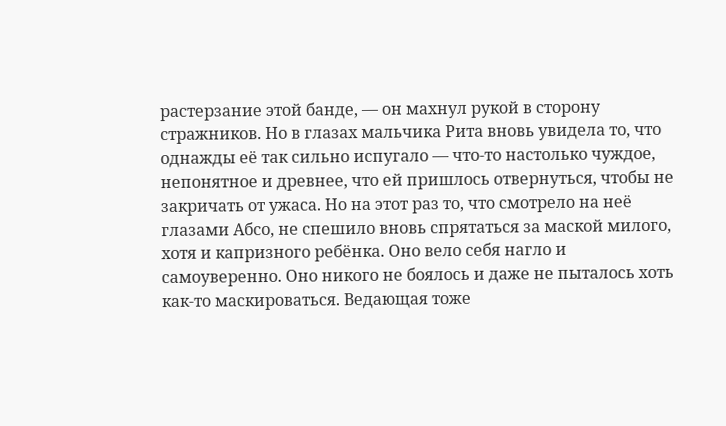растерзание этой банде, — он махнул рукой в сторону стражников. Но в глазах мальчика Рита вновь увидела то, что однажды её так сильно испугало — что-то настолько чуждое, непонятное и древнее, что ей пришлось отвернуться, чтобы не закричать от ужаса. Но на этот раз то, что смотрело на неё глазами Абсо, не спешило вновь спрятаться за маской милого, хотя и капризного ребёнка. Оно вело себя нагло и самоуверенно. Оно никого не боялось и даже не пыталось хоть как-то маскироваться. Ведающая тоже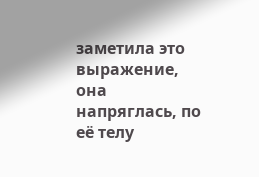заметила это выражение, она напряглась, по её телу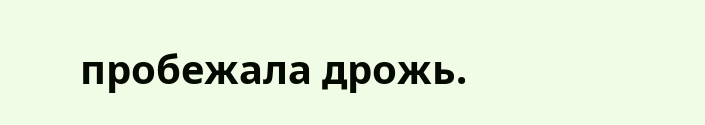пробежала дрожь.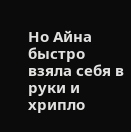Но Айна быстро взяла себя в руки и хрипло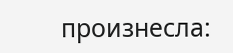произнесла: